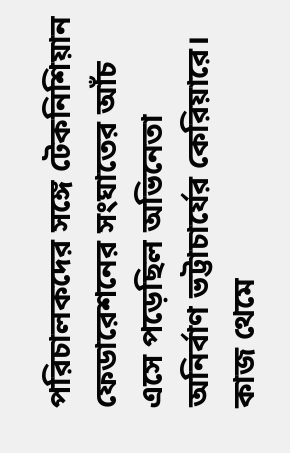পরিচালকদের সঙ্গে টেকনিশিয়ান ফেডারেশনের সংঘাতের আঁচ এসে পড়েছিল অভিনেতা অনির্বাণ ভট্টাচার্যের কেরিয়ারে। কাজ থেমে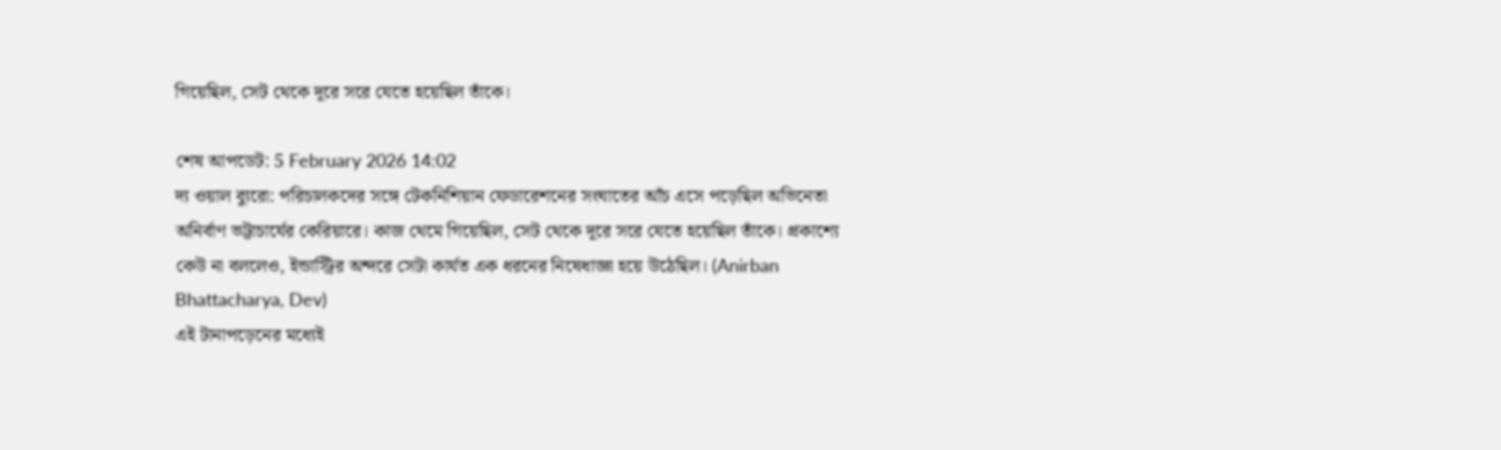গিয়েছিল, সেট থেকে দূরে সরে যেতে হয়েছিল তাঁকে।

শেষ আপডেট: 5 February 2026 14:02
দ্য ওয়াল ব্যুরো: পরিচালকদের সঙ্গে টেকনিশিয়ান ফেডারেশনের সংঘাতের আঁচ এসে পড়েছিল অভিনেতা অনির্বাণ ভট্টাচার্যের কেরিয়ারে। কাজ থেমে গিয়েছিল, সেট থেকে দূরে সরে যেতে হয়েছিল তাঁকে। প্রকাশ্যে কেউ না বললেও, ইন্ডাস্ট্রির অন্দরে সেটা কার্যত এক ধরনের নিষেধাজ্ঞা হয়ে উঠেছিল। (Anirban Bhattacharya, Dev)
এই টানাপড়েনের মধ্যেই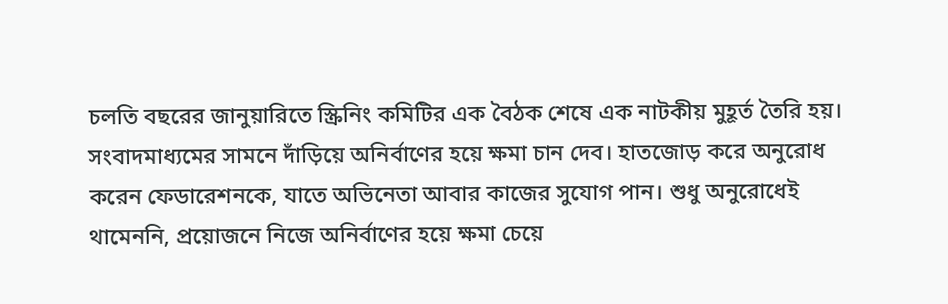চলতি বছরের জানুয়ারিতে স্ক্রিনিং কমিটির এক বৈঠক শেষে এক নাটকীয় মুহূর্ত তৈরি হয়। সংবাদমাধ্যমের সামনে দাঁড়িয়ে অনির্বাণের হয়ে ক্ষমা চান দেব। হাতজোড় করে অনুরোধ করেন ফেডারেশনকে, যাতে অভিনেতা আবার কাজের সুযোগ পান। শুধু অনুরোধেই থামেননি, প্রয়োজনে নিজে অনির্বাণের হয়ে ক্ষমা চেয়ে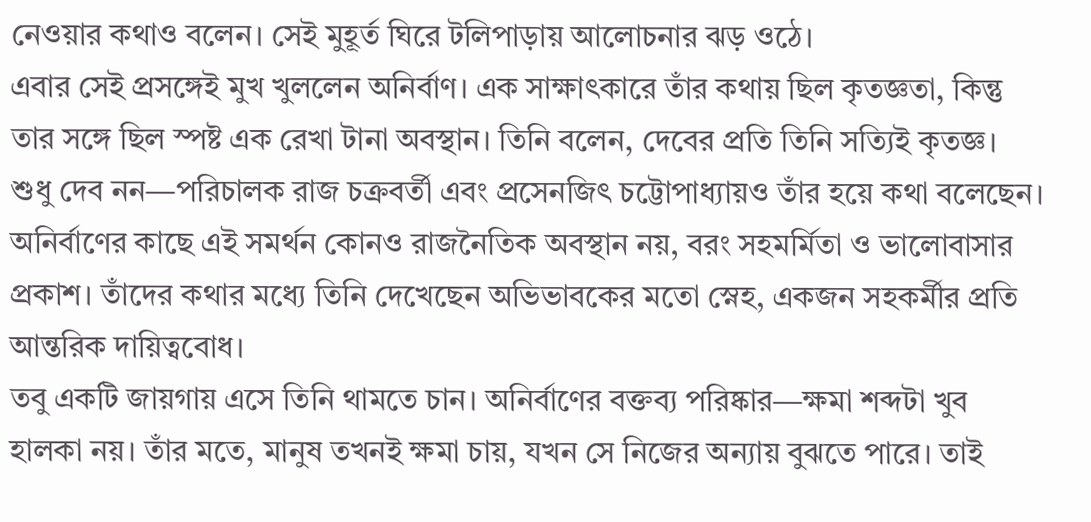নেওয়ার কথাও বলেন। সেই মুহূর্ত ঘিরে টলিপাড়ায় আলোচনার ঝড় ওঠে।
এবার সেই প্রসঙ্গেই মুখ খুললেন অনির্বাণ। এক সাক্ষাৎকারে তাঁর কথায় ছিল কৃতজ্ঞতা, কিন্তু তার সঙ্গে ছিল স্পষ্ট এক রেখা টানা অবস্থান। তিনি বলেন, দেবের প্রতি তিনি সত্যিই কৃতজ্ঞ। শুধু দেব নন—পরিচালক রাজ চক্রবর্তী এবং প্রসেনজিৎ চট্টোপাধ্যায়ও তাঁর হয়ে কথা বলেছেন। অনির্বাণের কাছে এই সমর্থন কোনও রাজনৈতিক অবস্থান নয়, বরং সহমর্মিতা ও ভালোবাসার প্রকাশ। তাঁদের কথার মধ্যে তিনি দেখেছেন অভিভাবকের মতো স্নেহ, একজন সহকর্মীর প্রতি আন্তরিক দায়িত্ববোধ।
তবু একটি জায়গায় এসে তিনি থামতে চান। অনির্বাণের বক্তব্য পরিষ্কার—ক্ষমা শব্দটা খুব হালকা নয়। তাঁর মতে, মানুষ তখনই ক্ষমা চায়, যখন সে নিজের অন্যায় বুঝতে পারে। তাই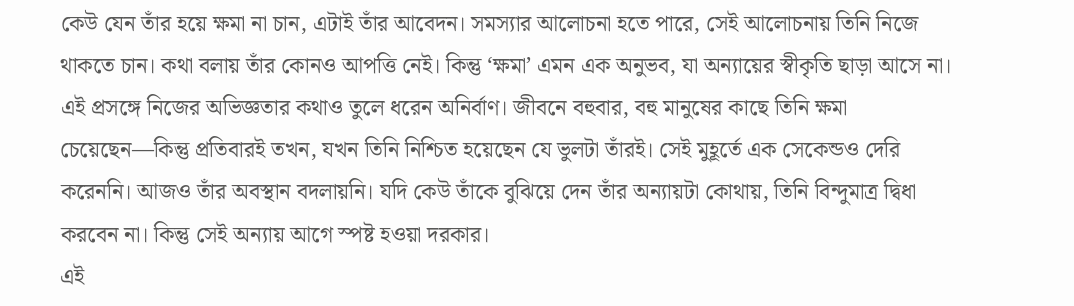কেউ যেন তাঁর হয়ে ক্ষমা না চান, এটাই তাঁর আবেদন। সমস্যার আলোচনা হতে পারে, সেই আলোচনায় তিনি নিজে থাকতে চান। কথা বলায় তাঁর কোনও আপত্তি নেই। কিন্তু ‘ক্ষমা’ এমন এক অনুভব, যা অন্যায়ের স্বীকৃতি ছাড়া আসে না।
এই প্রসঙ্গে নিজের অভিজ্ঞতার কথাও তুলে ধরেন অনির্বাণ। জীবনে বহুবার, বহু মানুষের কাছে তিনি ক্ষমা চেয়েছেন—কিন্তু প্রতিবারই তখন, যখন তিনি নিশ্চিত হয়েছেন যে ভুলটা তাঁরই। সেই মুহূর্তে এক সেকেন্ডও দেরি করেননি। আজও তাঁর অবস্থান বদলায়নি। যদি কেউ তাঁকে বুঝিয়ে দেন তাঁর অন্যায়টা কোথায়, তিনি বিন্দুমাত্র দ্বিধা করবেন না। কিন্তু সেই অন্যায় আগে স্পষ্ট হওয়া দরকার।
এই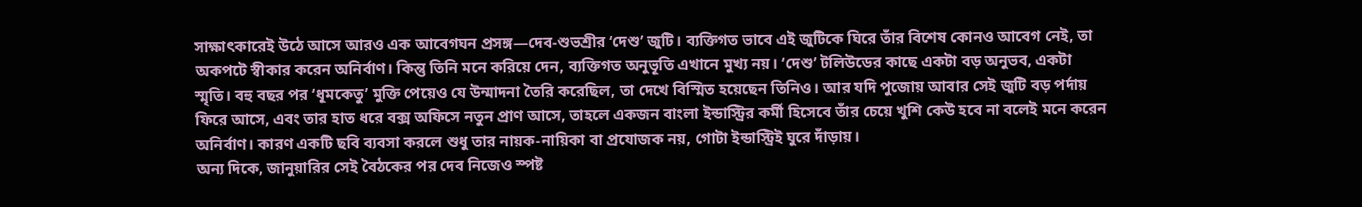সাক্ষাৎকারেই উঠে আসে আরও এক আবেগঘন প্রসঙ্গ—দেব-শুভশ্রীর ‘দেশু’ জুটি। ব্যক্তিগত ভাবে এই জুটিকে ঘিরে তাঁর বিশেষ কোনও আবেগ নেই, তা অকপটে স্বীকার করেন অনির্বাণ। কিন্তু তিনি মনে করিয়ে দেন, ব্যক্তিগত অনুভূতি এখানে মুখ্য নয়। ‘দেশু’ টলিউডের কাছে একটা বড় অনুভব, একটা স্মৃতি। বহু বছর পর ‘ধূমকেতু’ মুক্তি পেয়েও যে উন্মাদনা তৈরি করেছিল, তা দেখে বিস্মিত হয়েছেন তিনিও। আর যদি পুজোয় আবার সেই জুটি বড় পর্দায় ফিরে আসে, এবং তার হাত ধরে বক্স অফিসে নতুন প্রাণ আসে, তাহলে একজন বাংলা ইন্ডাস্ট্রির কর্মী হিসেবে তাঁর চেয়ে খুশি কেউ হবে না বলেই মনে করেন অনির্বাণ। কারণ একটি ছবি ব্যবসা করলে শুধু তার নায়ক-নায়িকা বা প্রযোজক নয়, গোটা ইন্ডাস্ট্রিই ঘুরে দাঁড়ায়।
অন্য দিকে, জানুয়ারির সেই বৈঠকের পর দেব নিজেও স্পষ্ট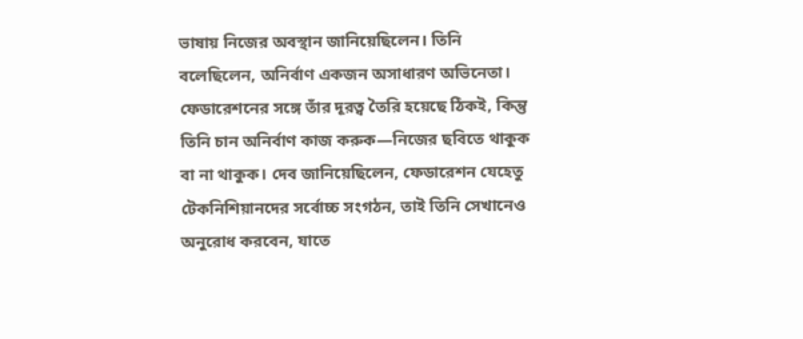ভাষায় নিজের অবস্থান জানিয়েছিলেন। তিনি বলেছিলেন, অনির্বাণ একজন অসাধারণ অভিনেতা। ফেডারেশনের সঙ্গে তাঁর দূরত্ব তৈরি হয়েছে ঠিকই, কিন্তু তিনি চান অনির্বাণ কাজ করুক—নিজের ছবিতে থাকুক বা না থাকুক। দেব জানিয়েছিলেন, ফেডারেশন যেহেতু টেকনিশিয়ানদের সর্বোচ্চ সংগঠন, তাই তিনি সেখানেও অনুরোধ করবেন, যাতে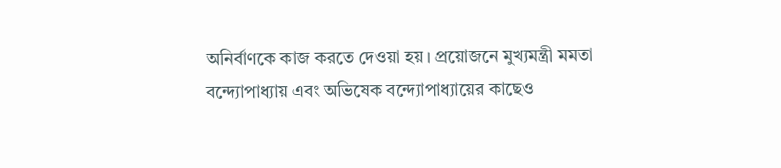অনির্বাণকে কাজ করতে দেওয়া হয়। প্রয়োজনে মুখ্যমন্ত্রী মমতা বন্দ্যোপাধ্যায় এবং অভিষেক বন্দ্যোপাধ্যায়ের কাছেও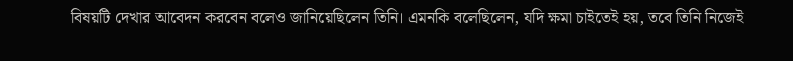বিষয়টি দেখার আবেদন করবেন বলেও জানিয়েছিলেন তিনি। এমনকি বলেছিলেন, যদি ক্ষমা চাইতেই হয়, তবে তিনি নিজেই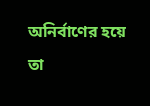অনির্বাণের হয়ে তা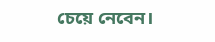চেয়ে নেবেন।